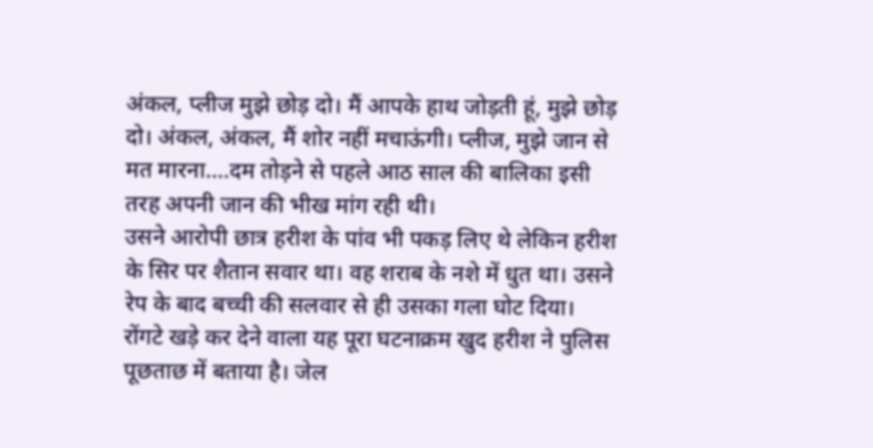अंकल, प्लीज मुझे छोड़ दो। मैं आपके हाथ जोड़ती हूं, मुझे छोड़ दो। अंकल, अंकल, मैं शोर नहीं मचाऊंगी। प्लीज, मुझे जान से मत मारना....दम तोड़ने से पहले आठ साल की बालिका इसी तरह अपनी जान की भीख मांग रही थी।
उसने आरोपी छात्र हरीश के पांव भी पकड़ लिए थे लेकिन हरीश के सिर पर शैतान सवार था। वह शराब के नशे में धुत था। उसने रेप के बाद बच्ची की सलवार से ही उसका गला घोट दिया।
रोंगटे खड़े कर देने वाला यह पूरा घटनाक्रम खुद हरीश ने पुलिस पूछताछ में बताया है। जेल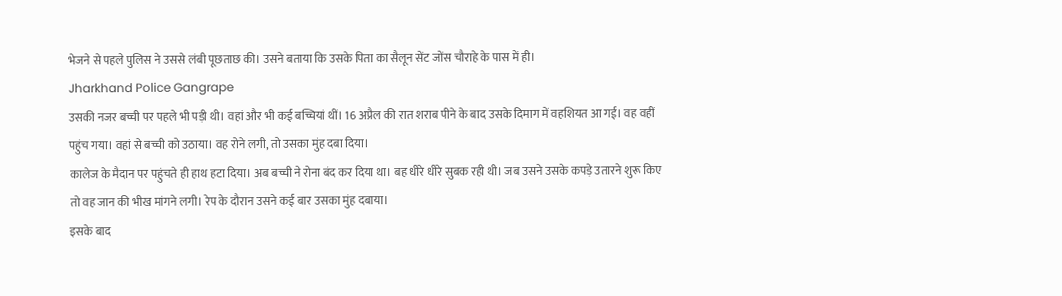भेजने से पहले पुलिस ने उससे लंबी पूछताछ की। उसने बताया कि उसके पिता का सैलून सेंट जोंस चौराहे के पास में ही।
Jharkhand Police Gangrape
उसकी नजर बच्ची पर पहले भी पड़ी थी। वहां और भी कई बच्चियां थीं। 16 अप्रैल की रात शराब पीने के बाद उसके दिमाग में वहशियत आ गई। वह वहीं पहुंच गया। वहां से बच्ची को उठाया। वह रोने लगी, तो उसका मुंह दबा दिया।
कालेज के मैदान पर पहुंचते ही हाथ हटा दिया। अब बच्ची ने रोना बंद कर दिया था। बह धीरे धीरे सुबक रही थी। जब उसने उसके कपड़े उतारने शुरू किए तो वह जान की भीख मांगने लगी। रेप के दौरान उसने कई बार उसका मुंह दबाया।
इसके बाद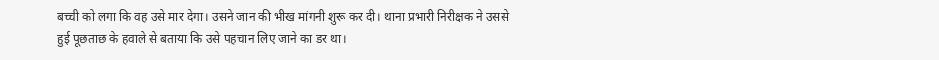बच्ची को लगा कि वह उसे मार देगा। उसने जान की भीख मांगनी शुरू कर दी। थाना प्रभारी निरीक्षक ने उससे हुई पूछताछ के हवाले से बताया कि उसे पहचान लिए जाने का डर था।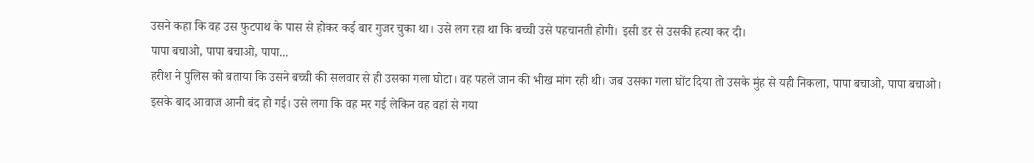उसने कहा कि वह उस फुटपाथ के पास से होकर कई बार गुजर चुका था। उसे लग रहा था कि बच्ची उसे पहचानती होगी। इसी डर से उसकी हत्या कर दी।
पापा बचाओ, पापा बचाओ, पापा...
हरीश ने पुलिस को बताया कि उसने बच्ची की सलवार से ही उसका गला घोटा। वह पहले जान की भीख मांग रही थी। जब उसका गला घोंट दिया तो उसके मुंह से यही निकला, पापा बचाओ, पापा बचाओ।
इसके बाद आवाज आनी बंद हो गई। उसे लगा कि वह मर गई लेकिन वह वहां से गया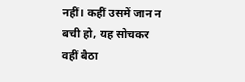नहीं। कहीं उसमें जान न बची हो, यह सोचकर वहीं बैठा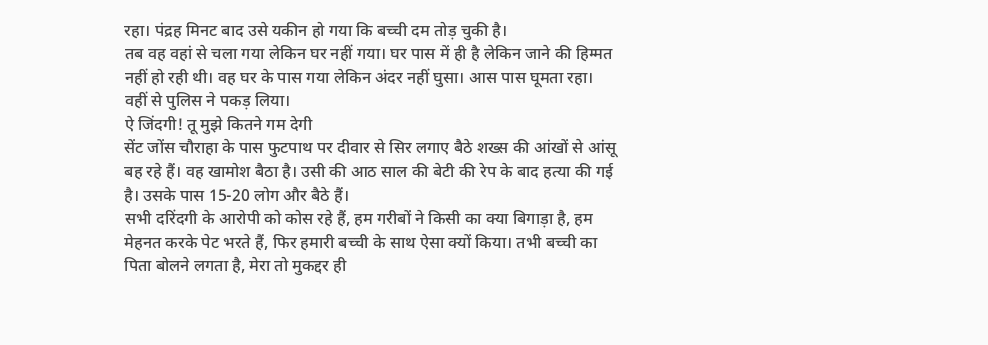रहा। पंद्रह मिनट बाद उसे यकीन हो गया कि बच्ची दम तोड़ चुकी है।
तब वह वहां से चला गया लेकिन घर नहीं गया। घर पास में ही है लेकिन जाने की हिम्मत नहीं हो रही थी। वह घर के पास गया लेकिन अंदर नहीं घुसा। आस पास घूमता रहा। वहीं से पुलिस ने पकड़ लिया।
ऐ जिंदगी! तू मुझे कितने गम देगी
सेंट जोंस चौराहा के पास फुटपाथ पर दीवार से सिर लगाए बैठे शख्स की आंखों से आंसू बह रहे हैं। वह खामोश बैठा है। उसी की आठ साल की बेटी की रेप के बाद हत्या की गई है। उसके पास 15-20 लोग और बैठे हैं।
सभी दरिंदगी के आरोपी को कोस रहे हैं, हम गरीबों ने किसी का क्या बिगाड़ा है, हम मेहनत करके पेट भरते हैं, फिर हमारी बच्ची के साथ ऐसा क्यों किया। तभी बच्ची का पिता बोलने लगता है, मेरा तो मुकद्दर ही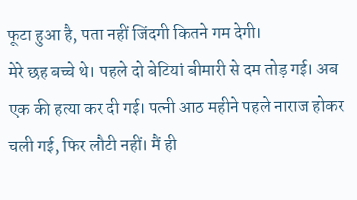फूटा हुआ है, पता नहीं जिंदगी कितने गम देगी।
मेरे छह बच्चे थे। पहले दो बेटियां बीमारी से दम तोड़ गई। अब एक की हत्या कर दी गई। पत्नी आठ महीने पहले नाराज होकर चली गई, फिर लौटी नहीं। मैं ही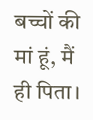बच्चों की मां हूं, मैं ही पिता।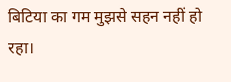बिटिया का गम मुझसे सहन नहीं हो रहा।